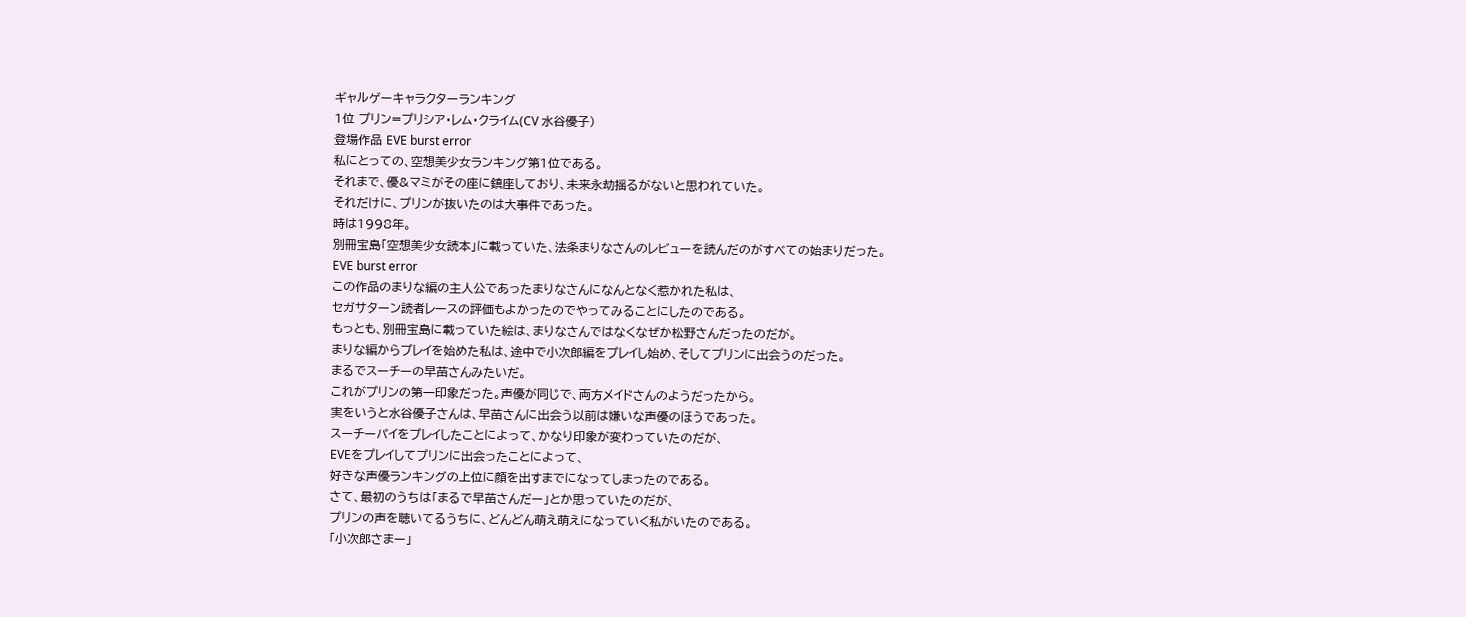ギャルゲーキャラクターランキング
1位 プリン=プリシア・レム・クライム(CV 水谷優子)
登場作品 EVE burst error
私にとっての、空想美少女ランキング第1位である。
それまで、優&マミがその座に鎮座しており、未来永劫揺るがないと思われていた。
それだけに、プリンが抜いたのは大事件であった。
時は1998年。
別冊宝島「空想美少女読本」に載っていた、法条まりなさんのレビューを読んだのがすべての始まりだった。
EVE burst error
この作品のまりな編の主人公であったまりなさんになんとなく惹かれた私は、
セガサターン読者レースの評価もよかったのでやってみることにしたのである。
もっとも、別冊宝島に載っていた絵は、まりなさんではなくなぜか松野さんだったのだが。
まりな編からプレイを始めた私は、途中で小次郎編をプレイし始め、そしてプリンに出会うのだった。
まるでスーチーの早苗さんみたいだ。
これがプリンの第一印象だった。声優が同じで、両方メイドさんのようだったから。
実をいうと水谷優子さんは、早苗さんに出会う以前は嫌いな声優のほうであった。
スーチーパイをプレイしたことによって、かなり印象が変わっていたのだが、
EVEをプレイしてプリンに出会ったことによって、
好きな声優ランキングの上位に顔を出すまでになってしまったのである。
さて、最初のうちは「まるで早苗さんだー」とか思っていたのだが、
プリンの声を聴いてるうちに、どんどん萌え萌えになっていく私がいたのである。
「小次郎さまー」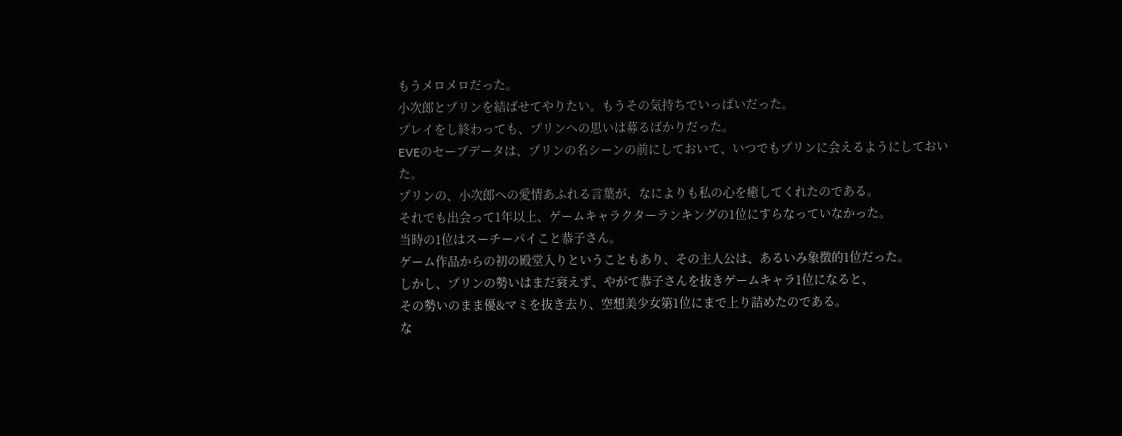もうメロメロだった。
小次郎とプリンを結ばせてやりたい。もうその気持ちでいっぱいだった。
プレイをし終わっても、プリンへの思いは募るばかりだった。
EVEのセーブデータは、プリンの名シーンの前にしておいて、いつでもプリンに会えるようにしておいた。
プリンの、小次郎への愛情あふれる言葉が、なによりも私の心を癒してくれたのである。
それでも出会って1年以上、ゲームキャラクターランキングの1位にすらなっていなかった。
当時の1位はスーチーパイこと恭子さん。
ゲーム作品からの初の殿堂入りということもあり、その主人公は、あるいみ象徴的1位だった。
しかし、プリンの勢いはまだ衰えず、やがて恭子さんを抜きゲームキャラ1位になると、
その勢いのまま優&マミを抜き去り、空想美少女第1位にまで上り詰めたのである。
な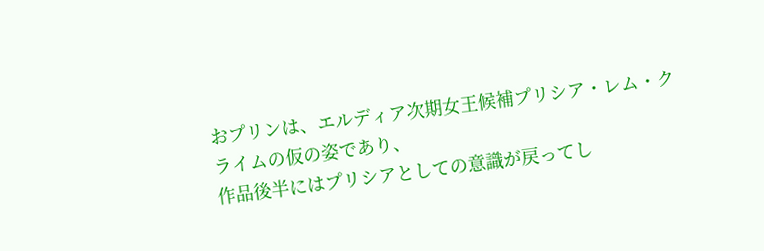おプリンは、エルディア次期女王候補プリシア・レム・クライムの仮の姿であり、
作品後半にはプリシアとしての意識が戻ってし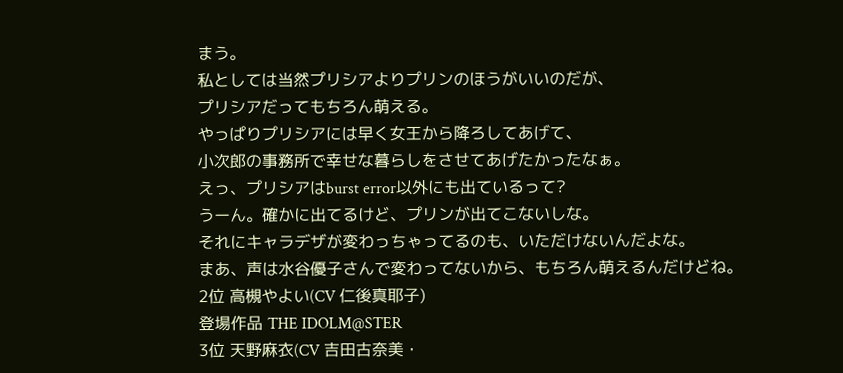まう。
私としては当然プリシアよりプリンのほうがいいのだが、
プリシアだってもちろん萌える。
やっぱりプリシアには早く女王から降ろしてあげて、
小次郎の事務所で幸せな暮らしをさせてあげたかったなぁ。
えっ、プリシアはburst error以外にも出ているって?
うーん。確かに出てるけど、プリンが出てこないしな。
それにキャラデザが変わっちゃってるのも、いただけないんだよな。
まあ、声は水谷優子さんで変わってないから、もちろん萌えるんだけどね。
2位 高槻やよい(CV 仁後真耶子)
登場作品 THE IDOLM@STER
3位 天野麻衣(CV 吉田古奈美・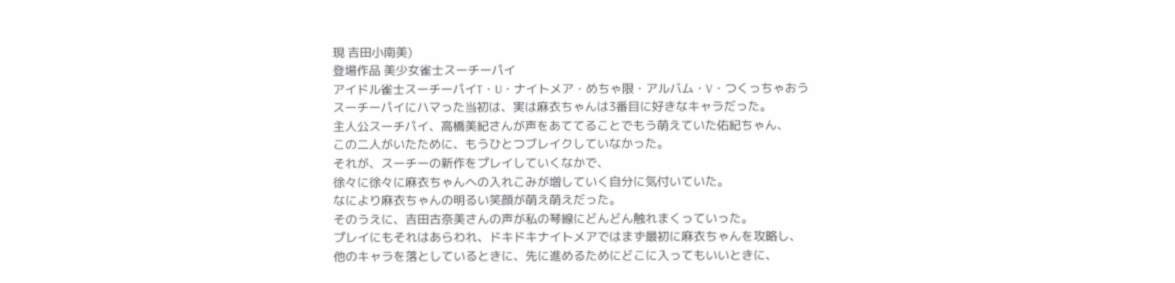現 吉田小南美)
登場作品 美少女雀士スーチーパイ
アイドル雀士スーチーパイT・U・ナイトメア・めちゃ限・アルバム・V・つくっちゃおう
スーチーパイにハマった当初は、実は麻衣ちゃんは3番目に好きなキャラだった。
主人公スーチパイ、高橋美紀さんが声をあててることでもう萌えていた佑紀ちゃん、
この二人がいたために、もうひとつブレイクしていなかった。
それが、スーチーの新作をプレイしていくなかで、
徐々に徐々に麻衣ちゃんへの入れこみが増していく自分に気付いていた。
なにより麻衣ちゃんの明るい笑顔が萌え萌えだった。
そのうえに、吉田古奈美さんの声が私の琴線にどんどん触れまくっていった。
プレイにもそれはあらわれ、ドキドキナイトメアではまず最初に麻衣ちゃんを攻略し、
他のキャラを落としているときに、先に進めるためにどこに入ってもいいときに、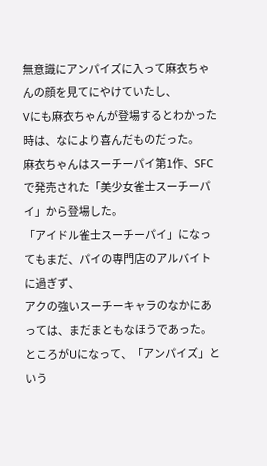無意識にアンパイズに入って麻衣ちゃんの顔を見てにやけていたし、
Vにも麻衣ちゃんが登場するとわかった時は、なにより喜んだものだった。
麻衣ちゃんはスーチーパイ第1作、SFCで発売された「美少女雀士スーチーパイ」から登場した。
「アイドル雀士スーチーパイ」になってもまだ、パイの専門店のアルバイトに過ぎず、
アクの強いスーチーキャラのなかにあっては、まだまともなほうであった。
ところがUになって、「アンパイズ」という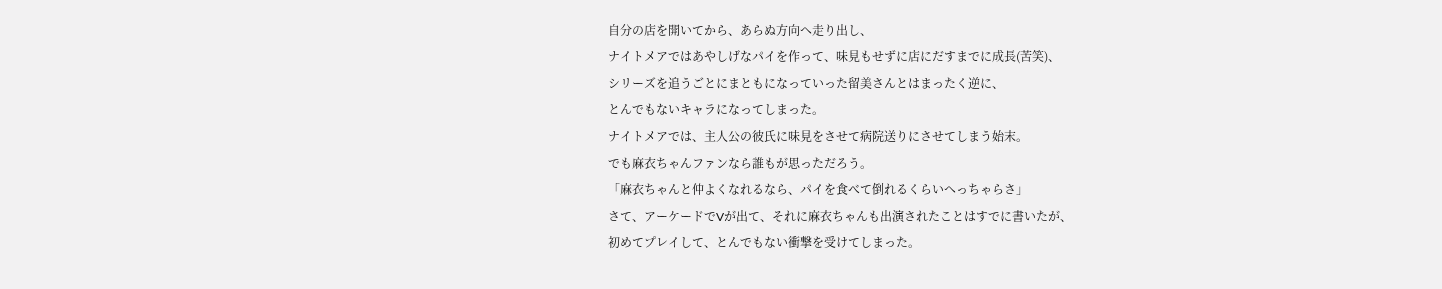自分の店を開いてから、あらぬ方向へ走り出し、
ナイトメアではあやしげなパイを作って、味見もせずに店にだすまでに成長(苦笑)、
シリーズを追うごとにまともになっていった留美さんとはまったく逆に、
とんでもないキャラになってしまった。
ナイトメアでは、主人公の彼氏に味見をさせて病院送りにさせてしまう始末。
でも麻衣ちゃんファンなら誰もが思っただろう。
「麻衣ちゃんと仲よくなれるなら、パイを食べて倒れるくらいへっちゃらさ」
さて、アーケードでVが出て、それに麻衣ちゃんも出演されたことはすでに書いたが、
初めてプレイして、とんでもない衝撃を受けてしまった。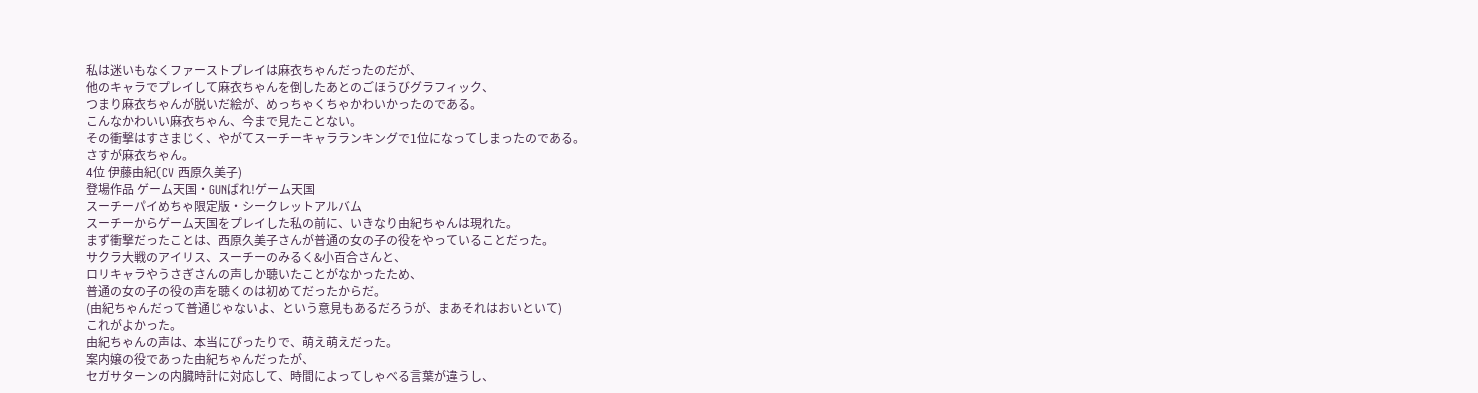私は迷いもなくファーストプレイは麻衣ちゃんだったのだが、
他のキャラでプレイして麻衣ちゃんを倒したあとのごほうびグラフィック、
つまり麻衣ちゃんが脱いだ絵が、めっちゃくちゃかわいかったのである。
こんなかわいい麻衣ちゃん、今まで見たことない。
その衝撃はすさまじく、やがてスーチーキャラランキングで1位になってしまったのである。
さすが麻衣ちゃん。
4位 伊藤由紀(CV 西原久美子)
登場作品 ゲーム天国・GUNばれ!ゲーム天国
スーチーパイめちゃ限定版・シークレットアルバム
スーチーからゲーム天国をプレイした私の前に、いきなり由紀ちゃんは現れた。
まず衝撃だったことは、西原久美子さんが普通の女の子の役をやっていることだった。
サクラ大戦のアイリス、スーチーのみるく&小百合さんと、
ロリキャラやうさぎさんの声しか聴いたことがなかったため、
普通の女の子の役の声を聴くのは初めてだったからだ。
(由紀ちゃんだって普通じゃないよ、という意見もあるだろうが、まあそれはおいといて)
これがよかった。
由紀ちゃんの声は、本当にぴったりで、萌え萌えだった。
案内嬢の役であった由紀ちゃんだったが、
セガサターンの内臓時計に対応して、時間によってしゃべる言葉が違うし、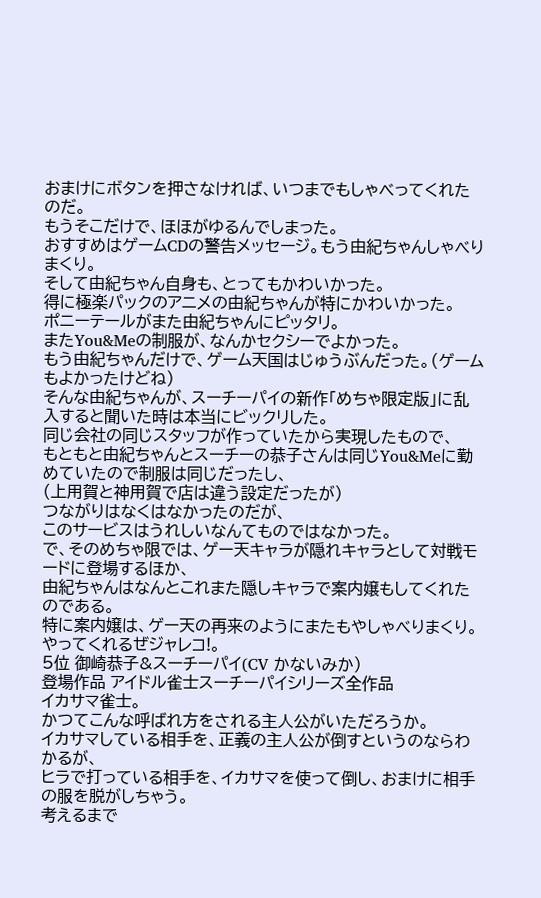おまけにボタンを押さなければ、いつまでもしゃべってくれたのだ。
もうそこだけで、ほほがゆるんでしまった。
おすすめはゲームCDの警告メッセージ。もう由紀ちゃんしゃべりまくり。
そして由紀ちゃん自身も、とってもかわいかった。
得に極楽パックのアニメの由紀ちゃんが特にかわいかった。
ポニーテールがまた由紀ちゃんにピッタリ。
またYou&Meの制服が、なんかセクシーでよかった。
もう由紀ちゃんだけで、ゲーム天国はじゅうぶんだった。(ゲームもよかったけどね)
そんな由紀ちゃんが、スーチーパイの新作「めちゃ限定版」に乱入すると聞いた時は本当にビックリした。
同じ会社の同じスタッフが作っていたから実現したもので、
もともと由紀ちゃんとスーチーの恭子さんは同じYou&Meに勤めていたので制服は同じだったし、
(上用賀と神用賀で店は違う設定だったが)
つながりはなくはなかったのだが、
このサービスはうれしいなんてものではなかった。
で、そのめちゃ限では、ゲー天キャラが隠れキャラとして対戦モードに登場するほか、
由紀ちゃんはなんとこれまた隠しキャラで案内嬢もしてくれたのである。
特に案内嬢は、ゲー天の再来のようにまたもやしゃべりまくり。
やってくれるぜジャレコ!。
5位 御崎恭子&スーチーパイ(CV かないみか)
登場作品 アイドル雀士スーチーパイシリーズ全作品
イカサマ雀士。
かつてこんな呼ばれ方をされる主人公がいただろうか。
イカサマしている相手を、正義の主人公が倒すというのならわかるが、
ヒラで打っている相手を、イカサマを使って倒し、おまけに相手の服を脱がしちゃう。
考えるまで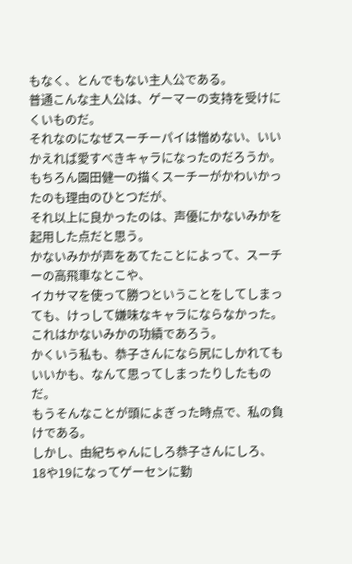もなく、とんでもない主人公である。
普通こんな主人公は、ゲーマーの支持を受けにくいものだ。
それなのになぜスーチーパイは憎めない、いいかえれば愛すべきキャラになったのだろうか。
もちろん園田健一の描くスーチーがかわいかったのも理由のひとつだが、
それ以上に良かったのは、声優にかないみかを起用した点だと思う。
かないみかが声をあてたことによって、スーチーの高飛車なとこや、
イカサマを使って勝つということをしてしまっても、けっして嫌味なキャラにならなかった。
これはかないみかの功績であろう。
かくいう私も、恭子さんになら尻にしかれてもいいかも、なんて思ってしまったりしたものだ。
もうそんなことが頭によぎった時点で、私の負けである。
しかし、由紀ちゃんにしろ恭子さんにしろ、
18や19になってゲーセンに勤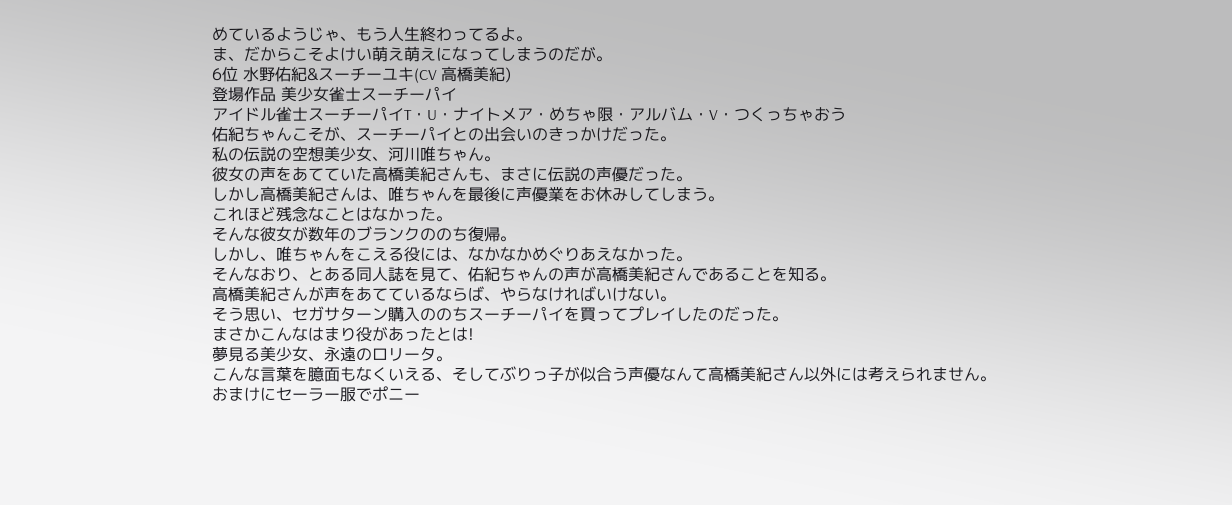めているようじゃ、もう人生終わってるよ。
ま、だからこそよけい萌え萌えになってしまうのだが。
6位 水野佑紀&スーチーユキ(CV 高橋美紀)
登場作品 美少女雀士スーチーパイ
アイドル雀士スーチーパイT・U・ナイトメア・めちゃ限・アルバム・V・つくっちゃおう
佑紀ちゃんこそが、スーチーパイとの出会いのきっかけだった。
私の伝説の空想美少女、河川唯ちゃん。
彼女の声をあてていた高橋美紀さんも、まさに伝説の声優だった。
しかし高橋美紀さんは、唯ちゃんを最後に声優業をお休みしてしまう。
これほど残念なことはなかった。
そんな彼女が数年のブランクののち復帰。
しかし、唯ちゃんをこえる役には、なかなかめぐりあえなかった。
そんなおり、とある同人誌を見て、佑紀ちゃんの声が高橋美紀さんであることを知る。
高橋美紀さんが声をあてているならば、やらなければいけない。
そう思い、セガサターン購入ののちスーチーパイを買ってプレイしたのだった。
まさかこんなはまり役があったとは!
夢見る美少女、永遠のロリータ。
こんな言葉を臆面もなくいえる、そしてぶりっ子が似合う声優なんて高橋美紀さん以外には考えられません。
おまけにセーラー服でポニー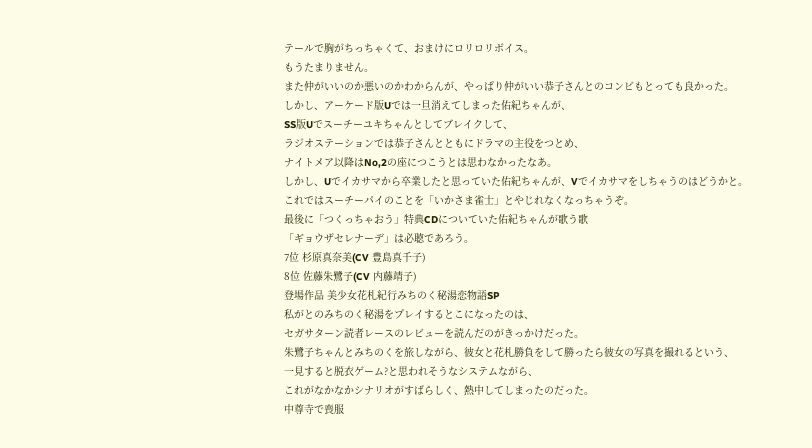テールで胸がちっちゃくて、おまけにロリロリボイス。
もうたまりません。
また仲がいいのか悪いのかわからんが、やっぱり仲がいい恭子さんとのコンビもとっても良かった。
しかし、アーケード版Uでは一旦消えてしまった佑紀ちゃんが、
SS版Uでスーチーユキちゃんとしてブレイクして、
ラジオステーションでは恭子さんとともにドラマの主役をつとめ、
ナイトメア以降はNo,2の座につこうとは思わなかったなあ。
しかし、Uでイカサマから卒業したと思っていた佑紀ちゃんが、Vでイカサマをしちゃうのはどうかと。
これではスーチーパイのことを「いかさま雀士」とやじれなくなっちゃうぞ。
最後に「つくっちゃおう」特典CDについていた佑紀ちゃんが歌う歌
「ギョウザセレナーデ」は必聴であろう。
7位 杉原真奈美(CV 豊島真千子)
8位 佐藤朱鷺子(CV 内藤靖子)
登場作品 美少女花札紀行みちのく秘湯恋物語SP
私がとのみちのく秘湯をプレイするとこになったのは、
セガサターン読者レースのレビューを読んだのがきっかけだった。
朱鷺子ちゃんとみちのくを旅しながら、彼女と花札勝負をして勝ったら彼女の写真を撮れるという、
一見すると脱衣ゲーム?と思われそうなシステムながら、
これがなかなかシナリオがすばらしく、熱中してしまったのだった。
中尊寺で喪服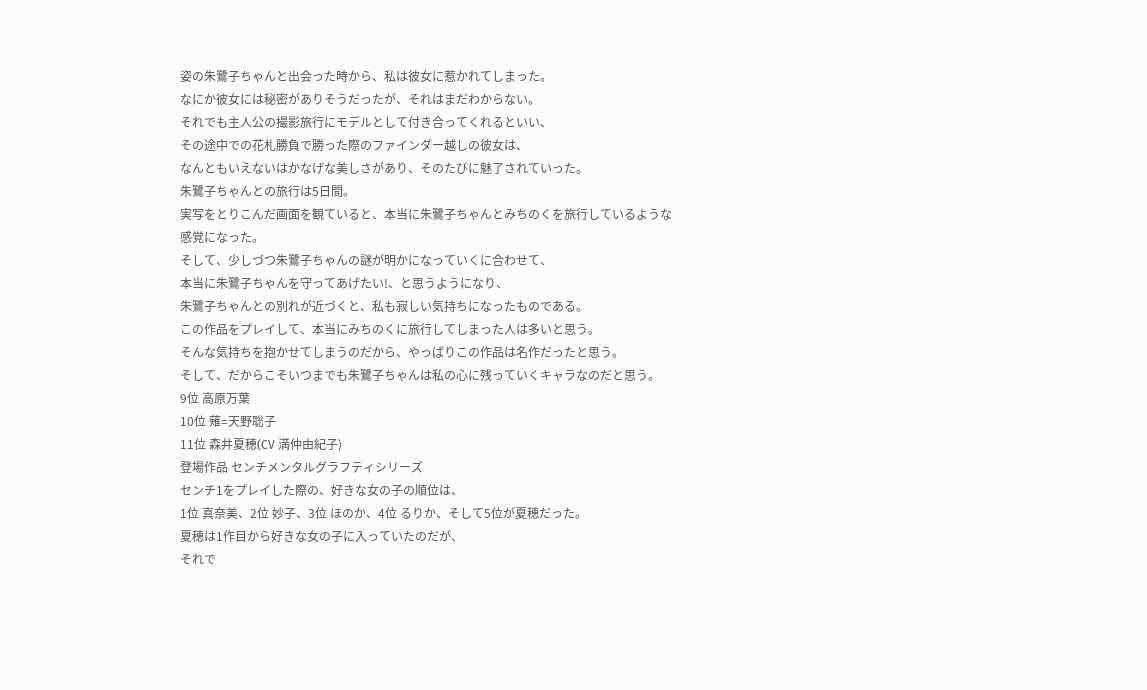姿の朱鷺子ちゃんと出会った時から、私は彼女に惹かれてしまった。
なにか彼女には秘密がありそうだったが、それはまだわからない。
それでも主人公の撮影旅行にモデルとして付き合ってくれるといい、
その途中での花札勝負で勝った際のファインダー越しの彼女は、
なんともいえないはかなげな美しさがあり、そのたびに魅了されていった。
朱鷺子ちゃんとの旅行は5日間。
実写をとりこんだ画面を観ていると、本当に朱鷺子ちゃんとみちのくを旅行しているような感覚になった。
そして、少しづつ朱鷺子ちゃんの謎が明かになっていくに合わせて、
本当に朱鷺子ちゃんを守ってあげたい!、と思うようになり、
朱鷺子ちゃんとの別れが近づくと、私も寂しい気持ちになったものである。
この作品をプレイして、本当にみちのくに旅行してしまった人は多いと思う。
そんな気持ちを抱かせてしまうのだから、やっぱりこの作品は名作だったと思う。
そして、だからこそいつまでも朱鷺子ちゃんは私の心に残っていくキャラなのだと思う。
9位 高原万葉
10位 薙=天野聡子
11位 森井夏穂(CV 満仲由紀子)
登場作品 センチメンタルグラフティシリーズ
センチ1をプレイした際の、好きな女の子の順位は、
1位 真奈美、2位 妙子、3位 ほのか、4位 るりか、そして5位が夏穂だった。
夏穂は1作目から好きな女の子に入っていたのだが、
それで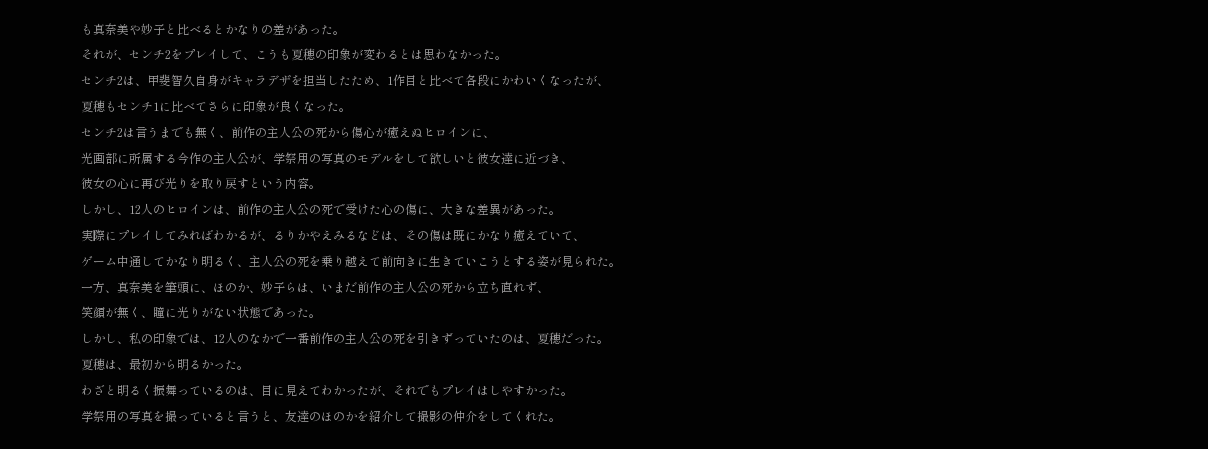も真奈美や妙子と比べるとかなりの差があった。
それが、センチ2をプレイして、こうも夏穂の印象が変わるとは思わなかった。
センチ2は、甲斐智久自身がキャラデザを担当したため、1作目と比べて各段にかわいくなったが、
夏穂もセンチ1に比べてさらに印象が良くなった。
センチ2は言うまでも無く、前作の主人公の死から傷心が癒えぬヒロインに、
光画部に所属する今作の主人公が、学祭用の写真のモデルをして欲しいと彼女達に近づき、
彼女の心に再び光りを取り戻すという内容。
しかし、12人のヒロインは、前作の主人公の死で受けた心の傷に、大きな差異があった。
実際にプレイしてみればわかるが、るりかやえみるなどは、その傷は既にかなり癒えていて、
ゲーム中通してかなり明るく、主人公の死を乗り越えて前向きに生きていこうとする姿が見られた。
一方、真奈美を筆頭に、ほのか、妙子らは、いまだ前作の主人公の死から立ち直れず、
笑顔が無く、瞳に光りがない状態であった。
しかし、私の印象では、12人のなかで一番前作の主人公の死を引きずっていたのは、夏穂だった。
夏穂は、最初から明るかった。
わざと明るく振舞っているのは、目に見えてわかったが、それでもプレイはしやすかった。
学祭用の写真を撮っていると言うと、友達のほのかを紹介して撮影の仲介をしてくれた。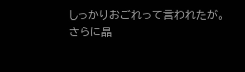しっかりおごれって言われたが。
さらに晶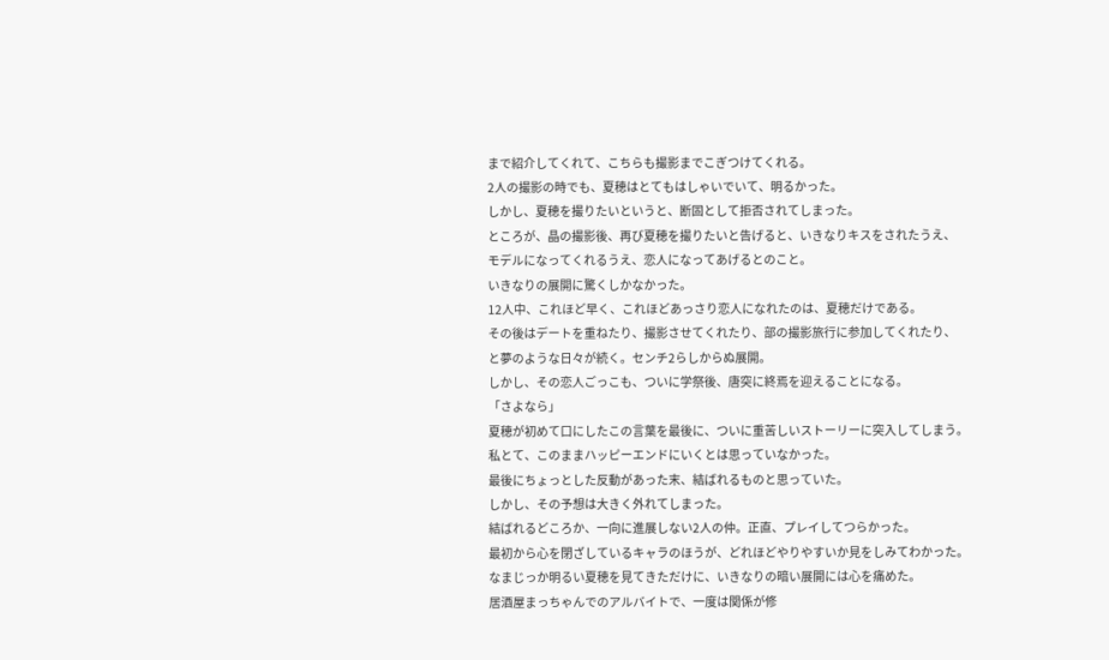まで紹介してくれて、こちらも撮影までこぎつけてくれる。
2人の撮影の時でも、夏穂はとてもはしゃいでいて、明るかった。
しかし、夏穂を撮りたいというと、断固として拒否されてしまった。
ところが、晶の撮影後、再び夏穂を撮りたいと告げると、いきなりキスをされたうえ、
モデルになってくれるうえ、恋人になってあげるとのこと。
いきなりの展開に驚くしかなかった。
12人中、これほど早く、これほどあっさり恋人になれたのは、夏穂だけである。
その後はデートを重ねたり、撮影させてくれたり、部の撮影旅行に参加してくれたり、
と夢のような日々が続く。センチ2らしからぬ展開。
しかし、その恋人ごっこも、ついに学祭後、唐突に終焉を迎えることになる。
「さよなら」
夏穂が初めて口にしたこの言葉を最後に、ついに重苦しいストーリーに突入してしまう。
私とて、このままハッピーエンドにいくとは思っていなかった。
最後にちょっとした反動があった末、結ばれるものと思っていた。
しかし、その予想は大きく外れてしまった。
結ばれるどころか、一向に進展しない2人の仲。正直、プレイしてつらかった。
最初から心を閉ざしているキャラのほうが、どれほどやりやすいか見をしみてわかった。
なまじっか明るい夏穂を見てきただけに、いきなりの暗い展開には心を痛めた。
居酒屋まっちゃんでのアルバイトで、一度は関係が修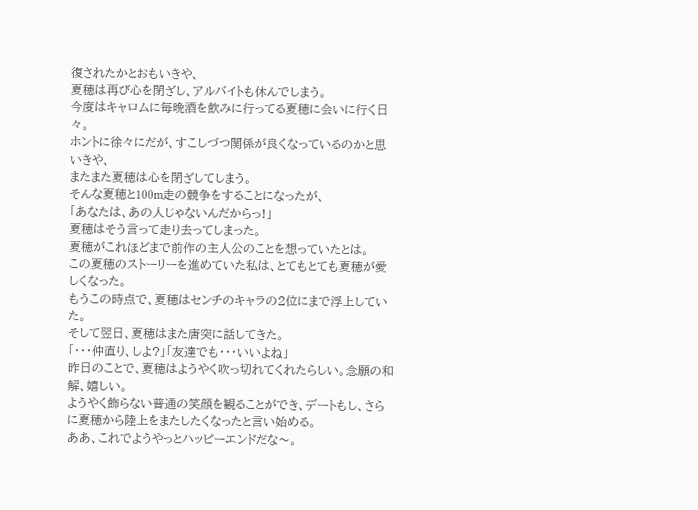復されたかとおもいきや、
夏穂は再び心を閉ざし、アルバイトも休んでしまう。
今度はキャロムに毎晩酒を飲みに行ってる夏穂に会いに行く日々。
ホントに徐々にだが、すこしづつ関係が良くなっているのかと思いきや、
またまた夏穂は心を閉ざしてしまう。
そんな夏穂と100m走の競争をすることになったが、
「あなたは、あの人じゃないんだからっ!」
夏穂はそう言って走り去ってしまった。
夏穂がこれほどまで前作の主人公のことを想っていたとは。
この夏穂のストーリーを進めていた私は、とてもとても夏穂が愛しくなった。
もうこの時点で、夏穂はセンチのキャラの2位にまで浮上していた。
そして翌日、夏穂はまた唐突に話してきた。
「・・・仲直り、しよ?」「友達でも・・・いいよね」
昨日のことで、夏穂はようやく吹っ切れてくれたらしい。念願の和解、嬉しい。
ようやく飾らない普通の笑顔を観ることができ、デートもし、さらに夏穂から陸上をまたしたくなったと言い始める。
ああ、これでようやっとハッピーエンドだな〜。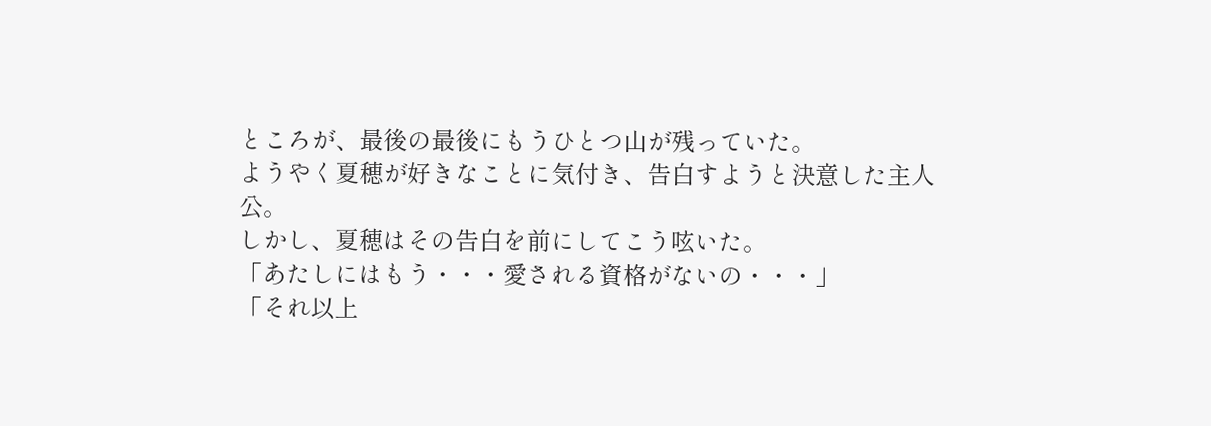ところが、最後の最後にもうひとつ山が残っていた。
ようやく夏穂が好きなことに気付き、告白すようと決意した主人公。
しかし、夏穂はその告白を前にしてこう呟いた。
「あたしにはもう・・・愛される資格がないの・・・」
「それ以上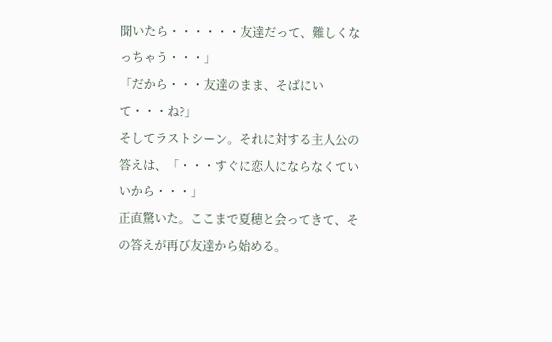聞いたら・・・・・・友達だって、難しくなっちゃう・・・」
「だから・・・友達のまま、そばにいて・・・ね?」
そしてラストシーン。それに対する主人公の答えは、「・・・すぐに恋人にならなくていいから・・・」
正直驚いた。ここまで夏穂と会ってきて、その答えが再び友達から始める。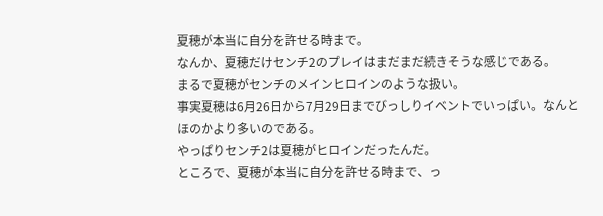夏穂が本当に自分を許せる時まで。
なんか、夏穂だけセンチ2のプレイはまだまだ続きそうな感じである。
まるで夏穂がセンチのメインヒロインのような扱い。
事実夏穂は6月26日から7月29日までびっしりイベントでいっぱい。なんとほのかより多いのである。
やっぱりセンチ2は夏穂がヒロインだったんだ。
ところで、夏穂が本当に自分を許せる時まで、っ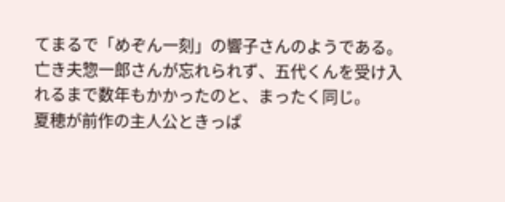てまるで「めぞん一刻」の響子さんのようである。
亡き夫惣一郎さんが忘れられず、五代くんを受け入れるまで数年もかかったのと、まったく同じ。
夏穂が前作の主人公ときっぱ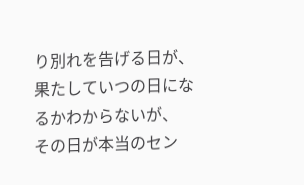り別れを告げる日が、果たしていつの日になるかわからないが、
その日が本当のセン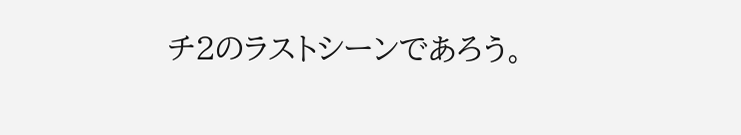チ2のラストシーンであろう。